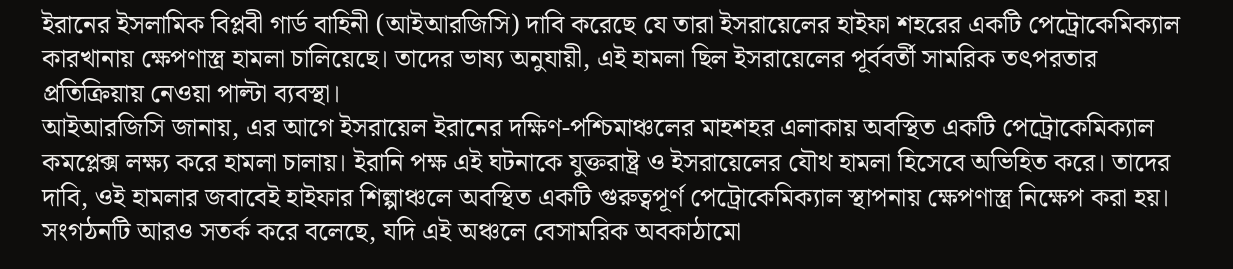ইরানের ইসলামিক বিপ্লবী গার্ড বাহিনী (আইআরজিসি) দাবি করেছে যে তারা ইসরায়েলের হাইফা শহরের একটি পেট্রোকেমিক্যাল কারখানায় ক্ষেপণাস্ত্র হামলা চালিয়েছে। তাদের ভাষ্য অনুযায়ী, এই হামলা ছিল ইসরায়েলের পূর্ববর্তী সামরিক তৎপরতার প্রতিক্রিয়ায় নেওয়া পাল্টা ব্যবস্থা।
আইআরজিসি জানায়, এর আগে ইসরায়েল ইরানের দক্ষিণ-পশ্চিমাঞ্চলের মাহশহর এলাকায় অবস্থিত একটি পেট্রোকেমিক্যাল কমপ্লেক্স লক্ষ্য করে হামলা চালায়। ইরানি পক্ষ এই ঘটনাকে যুক্তরাষ্ট্র ও ইসরায়েলের যৌথ হামলা হিসেবে অভিহিত করে। তাদের দাবি, ওই হামলার জবাবেই হাইফার শিল্পাঞ্চলে অবস্থিত একটি গুরুত্বপূর্ণ পেট্রোকেমিক্যাল স্থাপনায় ক্ষেপণাস্ত্র নিক্ষেপ করা হয়।
সংগঠনটি আরও সতর্ক করে বলেছে, যদি এই অঞ্চলে বেসামরিক অবকাঠামো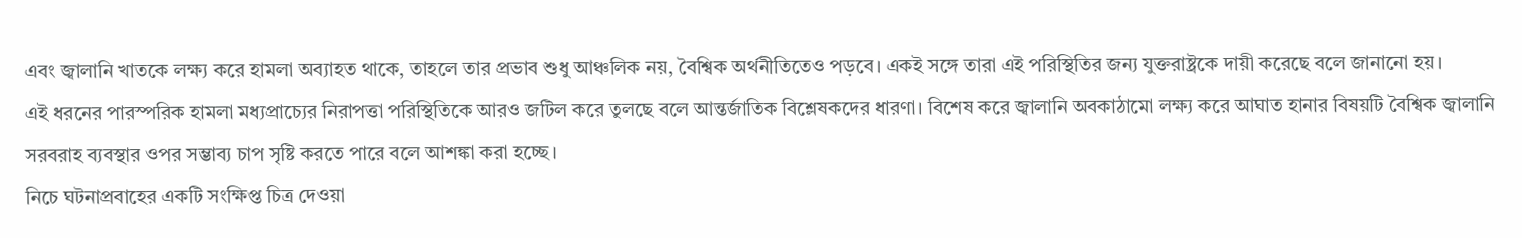এবং জ্বালানি খাতকে লক্ষ্য করে হামলা অব্যাহত থাকে, তাহলে তার প্রভাব শুধু আঞ্চলিক নয়, বৈশ্বিক অর্থনীতিতেও পড়বে। একই সঙ্গে তারা এই পরিস্থিতির জন্য যুক্তরাষ্ট্রকে দায়ী করেছে বলে জানানো হয়।
এই ধরনের পারস্পরিক হামলা মধ্যপ্রাচ্যের নিরাপত্তা পরিস্থিতিকে আরও জটিল করে তুলছে বলে আন্তর্জাতিক বিশ্লেষকদের ধারণা। বিশেষ করে জ্বালানি অবকাঠামো লক্ষ্য করে আঘাত হানার বিষয়টি বৈশ্বিক জ্বালানি সরবরাহ ব্যবস্থার ওপর সম্ভাব্য চাপ সৃষ্টি করতে পারে বলে আশঙ্কা করা হচ্ছে।
নিচে ঘটনাপ্রবাহের একটি সংক্ষিপ্ত চিত্র দেওয়া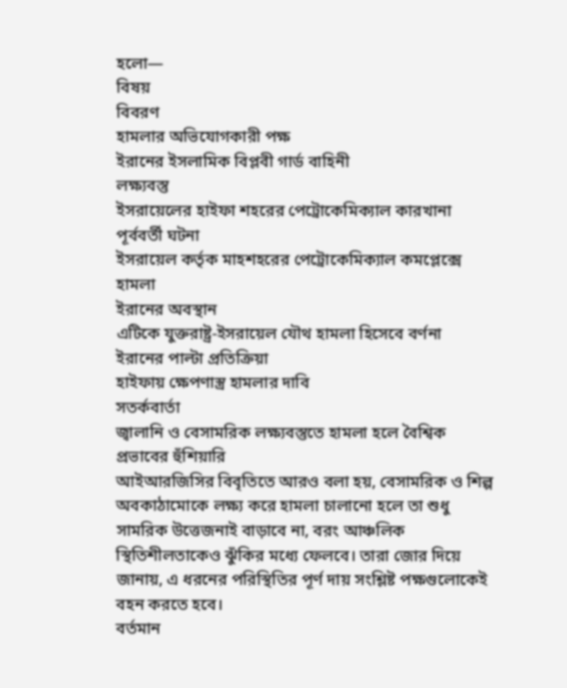হলো—
বিষয়
বিবরণ
হামলার অভিযোগকারী পক্ষ
ইরানের ইসলামিক বিপ্লবী গার্ড বাহিনী
লক্ষ্যবস্তু
ইসরায়েলের হাইফা শহরের পেট্রোকেমিক্যাল কারখানা
পূর্ববর্তী ঘটনা
ইসরায়েল কর্তৃক মাহশহরের পেট্রোকেমিক্যাল কমপ্লেক্সে হামলা
ইরানের অবস্থান
এটিকে যুক্তরাষ্ট্র-ইসরায়েল যৌথ হামলা হিসেবে বর্ণনা
ইরানের পাল্টা প্রতিক্রিয়া
হাইফায় ক্ষেপণাস্ত্র হামলার দাবি
সতর্কবার্তা
জ্বালানি ও বেসামরিক লক্ষ্যবস্তুতে হামলা হলে বৈশ্বিক প্রভাবের হুঁশিয়ারি
আইআরজিসির বিবৃতিতে আরও বলা হয়, বেসামরিক ও শিল্প অবকাঠামোকে লক্ষ্য করে হামলা চালানো হলে তা শুধু সামরিক উত্তেজনাই বাড়াবে না, বরং আঞ্চলিক স্থিতিশীলতাকেও ঝুঁকির মধ্যে ফেলবে। তারা জোর দিয়ে জানায়, এ ধরনের পরিস্থিতির পূর্ণ দায় সংশ্লিষ্ট পক্ষগুলোকেই বহন করতে হবে।
বর্তমান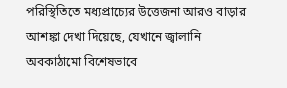পরিস্থিতিতে মধ্যপ্রাচ্যের উত্তেজনা আরও বাড়ার আশঙ্কা দেখা দিয়েছে, যেখানে জ্বালানি অবকাঠামো বিশেষভাবে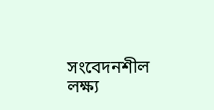সংবেদনশীল লক্ষ্য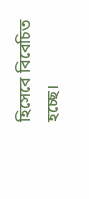হিসেবে বিবেচিত হচ্ছে।